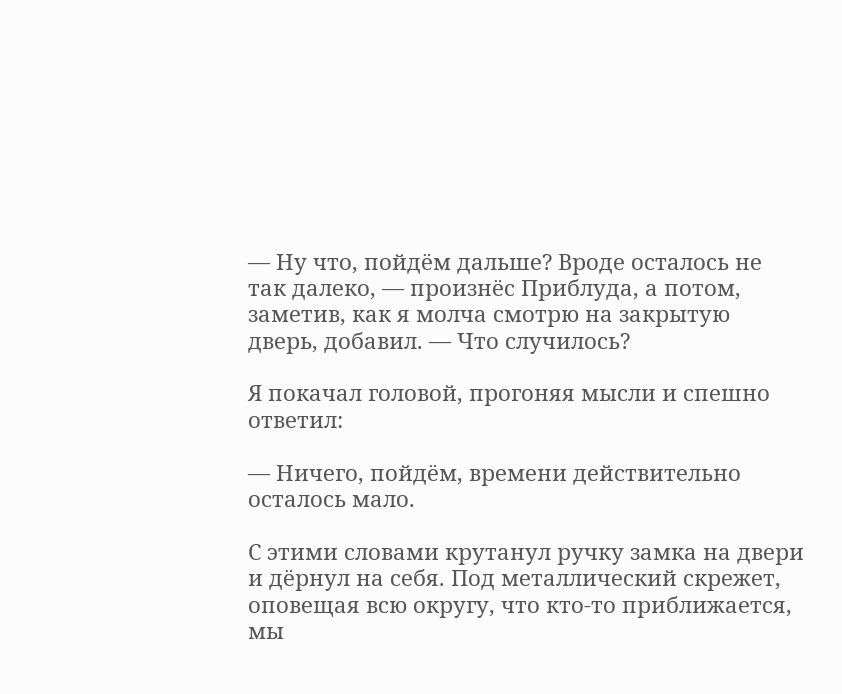— Ну что, пойдём дальше? Вроде осталось не так далеко, — произнёс Приблуда, а потом, заметив, как я молча смотрю на закрытую дверь, добавил. — Что случилось?

Я покачал головой, прогоняя мысли и спешно ответил:

— Ничего, пойдём, времени действительно осталось мало.

С этими словами крутанул ручку замка на двери и дёрнул на себя. Под металлический скрежет, оповещая всю округу, что кто-то приближается, мы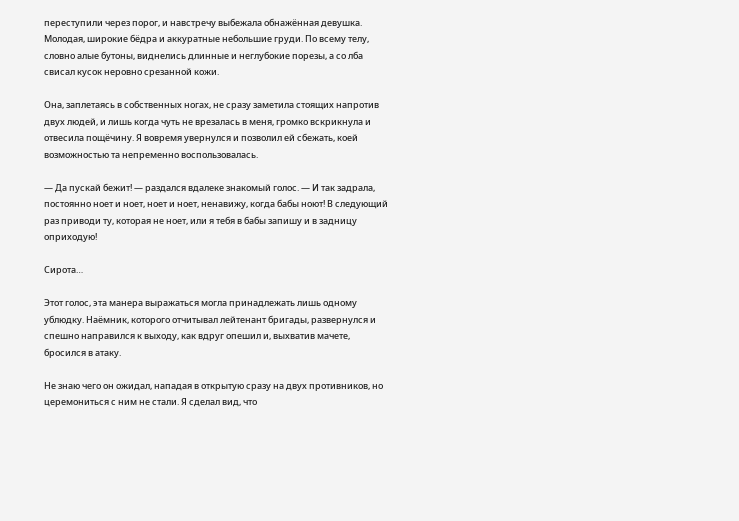переступили через порог, и навстречу выбежала обнажённая девушка. Молодая, широкие бёдра и аккуратные небольшие груди. По всему телу, словно алые бутоны, виднелись длинные и неглубокие порезы, а со лба свисал кусок неровно срезанной кожи.

Она, заплетаясь в собственных ногах, не сразу заметила стоящих напротив двух людей, и лишь когда чуть не врезалась в меня, громко вскрикнула и отвесила пощёчину. Я вовремя увернулся и позволил ей сбежать, коей возможностью та непременно воспользовалась.

— Да пускай бежит! — раздался вдалеке знакомый голос. — И так задрала, постоянно ноет и ноет, ноет и ноет, ненавижу, когда бабы ноют! В следующий раз приводи ту, которая не ноет, или я тебя в бабы запишу и в задницу оприходую!

Сирота…

Этот голос, эта манера выражаться могла принадлежать лишь одному ублюдку. Наёмник, которого отчитывал лейтенант бригады, развернулся и спешно направился к выходу, как вдруг опешил и, выхватив мачете, бросился в атаку.

Не знаю чего он ожидал, нападая в открытую сразу на двух противников, но церемониться с ним не стали. Я сделал вид, что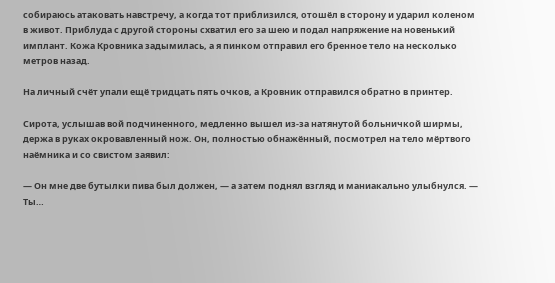собираюсь атаковать навстречу, а когда тот приблизился, отошёл в сторону и ударил коленом в живот. Приблуда с другой стороны схватил его за шею и подал напряжение на новенький имплант. Кожа Кровника задымилась, а я пинком отправил его бренное тело на несколько метров назад.

На личный счёт упали ещё тридцать пять очков, а Кровник отправился обратно в принтер.

Сирота, услышав вой подчиненного, медленно вышел из-за натянутой больничкой ширмы, держа в руках окровавленный нож. Он, полностью обнажённый, посмотрел на тело мёртвого наёмника и со свистом заявил:

— Он мне две бутылки пива был должен, — а затем поднял взгляд и маниакально улыбнулся. — Ты…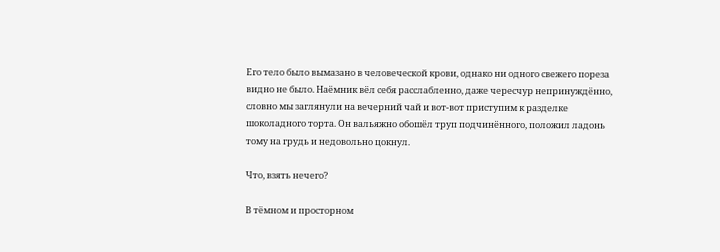Его тело было вымазано в человеческой крови, однако ни одного свежего пореза видно не было. Наёмник вёл себя расслабленно, даже чересчур непринуждённо, словно мы заглянули на вечерний чай и вот-вот приступим к разделке шоколадного торта. Он вальяжно обошёл труп подчинённого, положил ладонь тому на грудь и недовольно цокнул.

Что, взять нечего?

В тёмном и просторном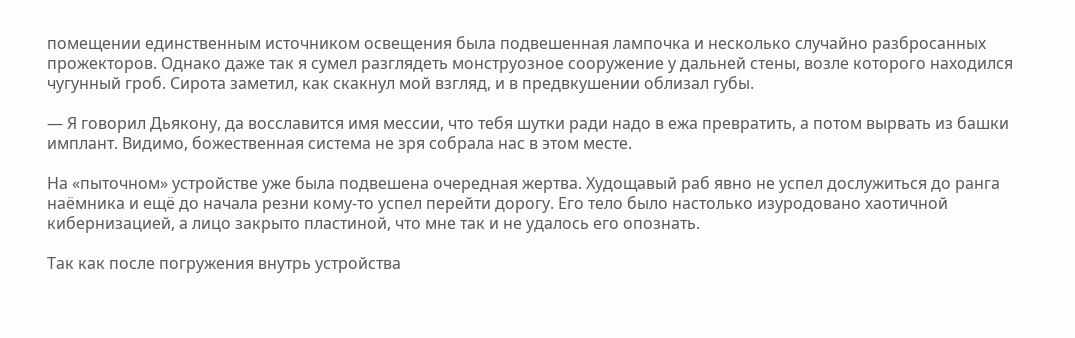помещении единственным источником освещения была подвешенная лампочка и несколько случайно разбросанных прожекторов. Однако даже так я сумел разглядеть монструозное сооружение у дальней стены, возле которого находился чугунный гроб. Сирота заметил, как скакнул мой взгляд, и в предвкушении облизал губы.

— Я говорил Дьякону, да восславится имя мессии, что тебя шутки ради надо в ежа превратить, а потом вырвать из башки имплант. Видимо, божественная система не зря собрала нас в этом месте.

На «пыточном» устройстве уже была подвешена очередная жертва. Худощавый раб явно не успел дослужиться до ранга наёмника и ещё до начала резни кому-то успел перейти дорогу. Его тело было настолько изуродовано хаотичной кибернизацией, а лицо закрыто пластиной, что мне так и не удалось его опознать.

Так как после погружения внутрь устройства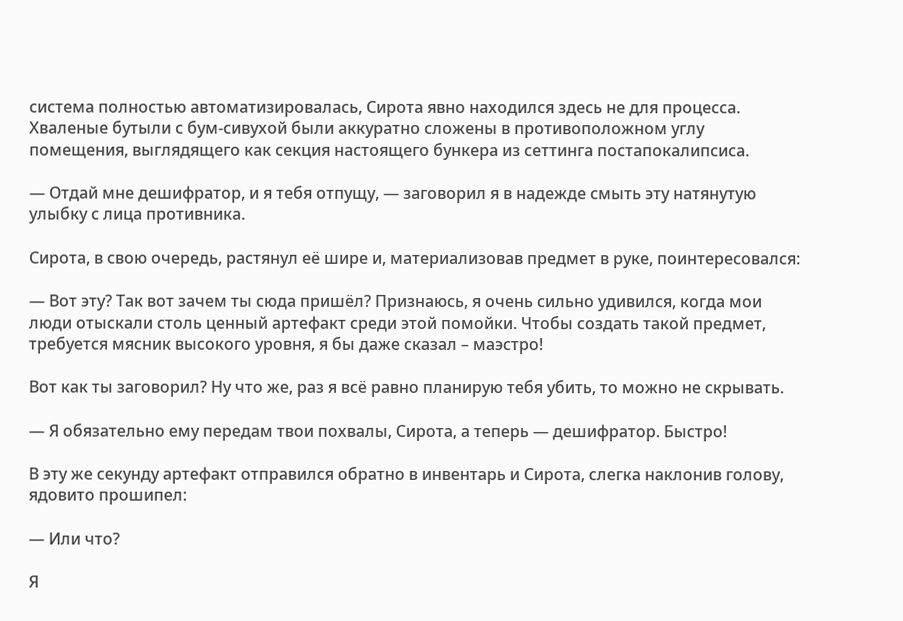система полностью автоматизировалась, Сирота явно находился здесь не для процесса. Хваленые бутыли с бум-сивухой были аккуратно сложены в противоположном углу помещения, выглядящего как секция настоящего бункера из сеттинга постапокалипсиса.

— Отдай мне дешифратор, и я тебя отпущу, — заговорил я в надежде смыть эту натянутую улыбку с лица противника.

Сирота, в свою очередь, растянул её шире и, материализовав предмет в руке, поинтересовался:

— Вот эту? Так вот зачем ты сюда пришёл? Признаюсь, я очень сильно удивился, когда мои люди отыскали столь ценный артефакт среди этой помойки. Чтобы создать такой предмет, требуется мясник высокого уровня, я бы даже сказал – маэстро!

Вот как ты заговорил? Ну что же, раз я всё равно планирую тебя убить, то можно не скрывать.

— Я обязательно ему передам твои похвалы, Сирота, а теперь — дешифратор. Быстро!

В эту же секунду артефакт отправился обратно в инвентарь и Сирота, слегка наклонив голову, ядовито прошипел:

— Или что?

Я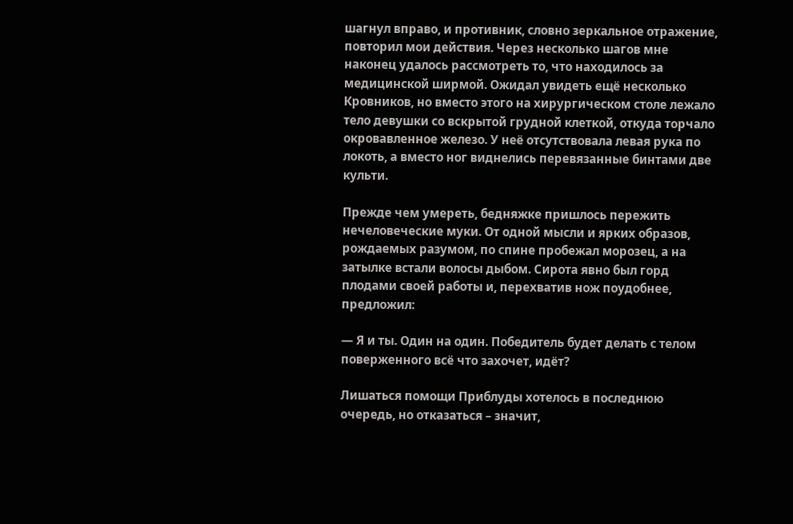шагнул вправо, и противник, словно зеркальное отражение, повторил мои действия. Через несколько шагов мне наконец удалось рассмотреть то, что находилось за медицинской ширмой. Ожидал увидеть ещё несколько Кровников, но вместо этого на хирургическом столе лежало тело девушки со вскрытой грудной клеткой, откуда торчало окровавленное железо. У неё отсутствовала левая рука по локоть, а вместо ног виднелись перевязанные бинтами две культи.

Прежде чем умереть, бедняжке пришлось пережить нечеловеческие муки. От одной мысли и ярких образов, рождаемых разумом, по спине пробежал морозец, а на затылке встали волосы дыбом. Сирота явно был горд плодами своей работы и, перехватив нож поудобнее, предложил:

— Я и ты. Один на один. Победитель будет делать с телом поверженного всё что захочет, идёт?

Лишаться помощи Приблуды хотелось в последнюю очередь, но отказаться – значит,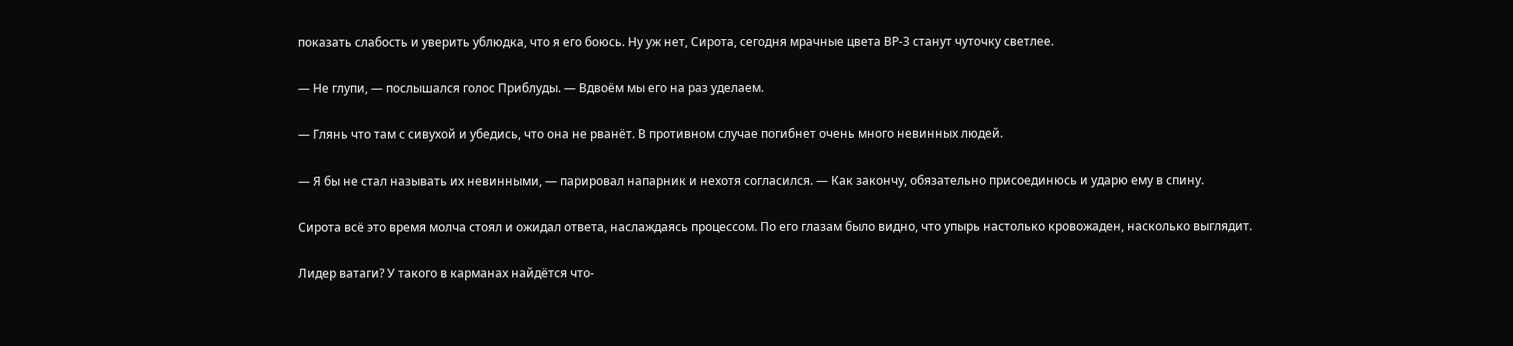показать слабость и уверить ублюдка, что я его боюсь. Ну уж нет, Сирота, сегодня мрачные цвета ВР-3 станут чуточку светлее.

— Не глупи, — послышался голос Приблуды. — Вдвоём мы его на раз уделаем.

— Глянь что там с сивухой и убедись, что она не рванёт. В противном случае погибнет очень много невинных людей.

— Я бы не стал называть их невинными, — парировал напарник и нехотя согласился. — Как закончу, обязательно присоединюсь и ударю ему в спину.

Сирота всё это время молча стоял и ожидал ответа, наслаждаясь процессом. По его глазам было видно, что упырь настолько кровожаден, насколько выглядит.

Лидер ватаги? У такого в карманах найдётся что-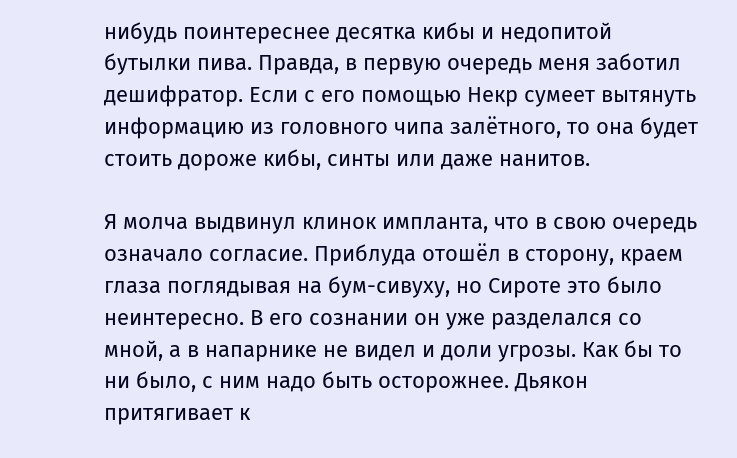нибудь поинтереснее десятка кибы и недопитой бутылки пива. Правда, в первую очередь меня заботил дешифратор. Если с его помощью Некр сумеет вытянуть информацию из головного чипа залётного, то она будет стоить дороже кибы, синты или даже нанитов.

Я молча выдвинул клинок импланта, что в свою очередь означало согласие. Приблуда отошёл в сторону, краем глаза поглядывая на бум-сивуху, но Сироте это было неинтересно. В его сознании он уже разделался со мной, а в напарнике не видел и доли угрозы. Как бы то ни было, с ним надо быть осторожнее. Дьякон притягивает к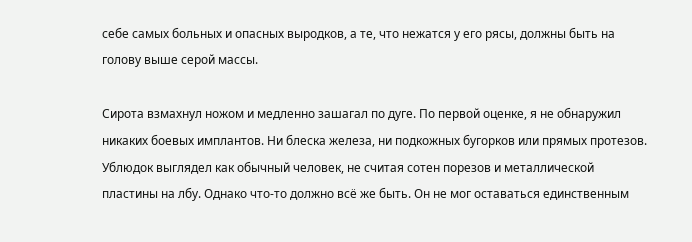себе самых больных и опасных выродков, а те, что нежатся у его рясы, должны быть на голову выше серой массы.

Сирота взмахнул ножом и медленно зашагал по дуге. По первой оценке, я не обнаружил никаких боевых имплантов. Ни блеска железа, ни подкожных бугорков или прямых протезов. Ублюдок выглядел как обычный человек, не считая сотен порезов и металлической пластины на лбу. Однако что-то должно всё же быть. Он не мог оставаться единственным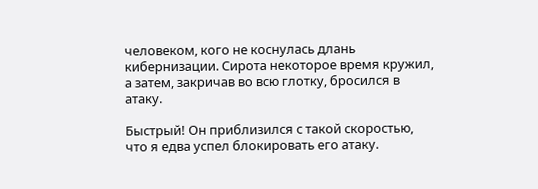человеком, кого не коснулась длань кибернизации. Сирота некоторое время кружил, а затем, закричав во всю глотку, бросился в атаку.

Быстрый! Он приблизился с такой скоростью, что я едва успел блокировать его атаку.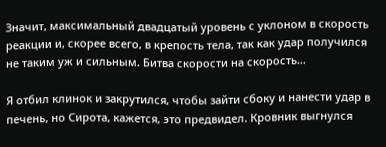Значит, максимальный двадцатый уровень с уклоном в скорость реакции и, скорее всего, в крепость тела, так как удар получился не таким уж и сильным. Битва скорости на скорость…

Я отбил клинок и закрутился, чтобы зайти сбоку и нанести удар в печень, но Сирота, кажется, это предвидел. Кровник выгнулся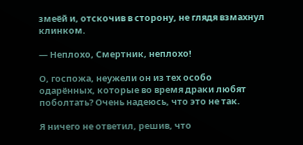змеёй и, отскочив в сторону, не глядя взмахнул клинком.

— Неплохо, Смертник, неплохо!

О, госпожа, неужели он из тех особо одарённых, которые во время драки любят поболтать? Очень надеюсь, что это не так.

Я ничего не ответил, решив, что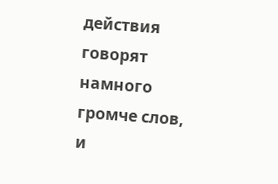действия говорят намного громче слов, и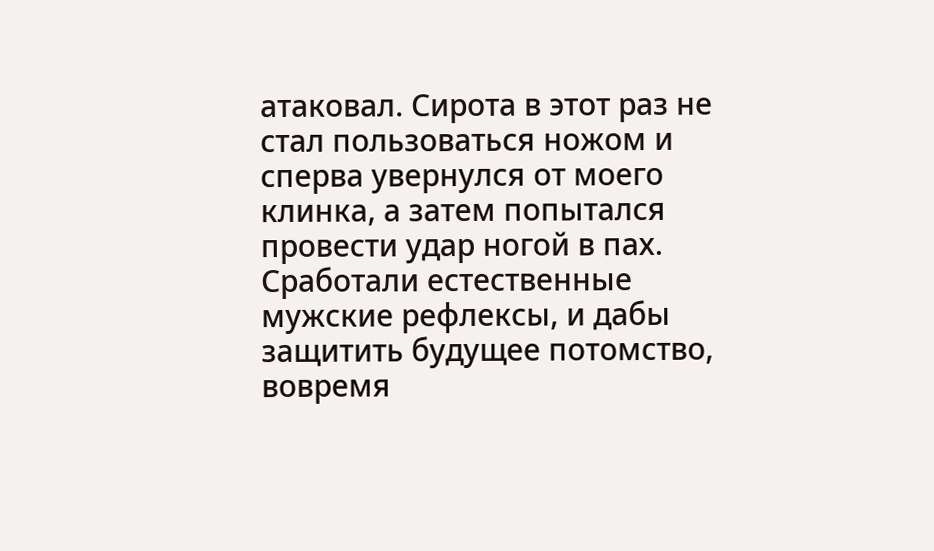атаковал. Сирота в этот раз не стал пользоваться ножом и сперва увернулся от моего клинка, а затем попытался провести удар ногой в пах. Сработали естественные мужские рефлексы, и дабы защитить будущее потомство, вовремя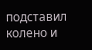подставил колено и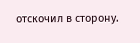отскочил в сторону.